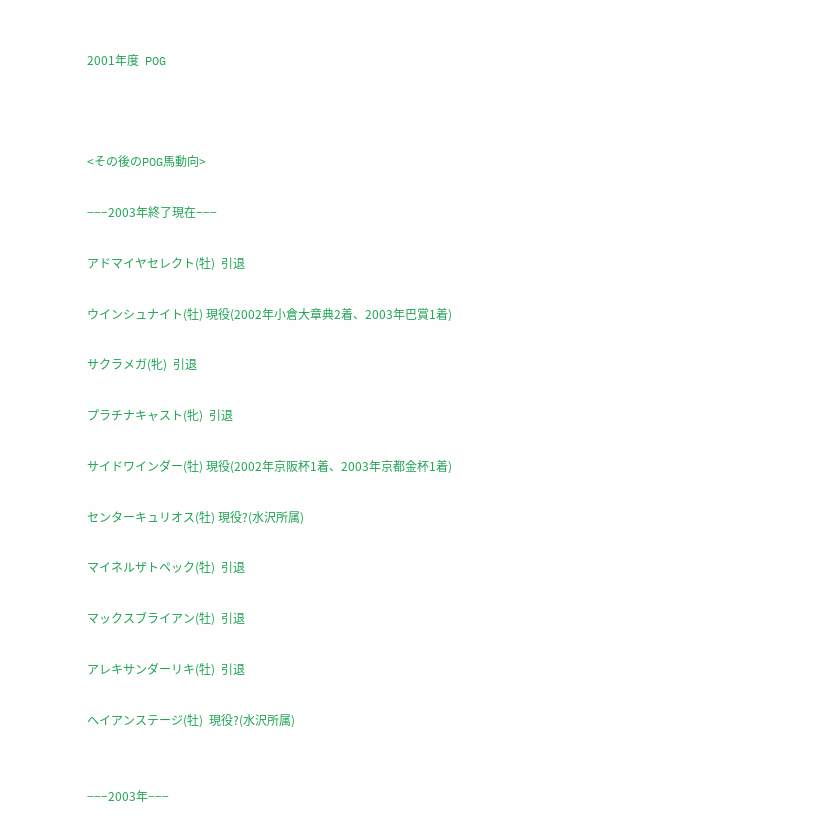2001年度  POG



<その後のPOG馬動向>

−−−2003年終了現在−−−

アドマイヤセレクト(牡)  引退

ウインシュナイト(牡) 現役(2002年小倉大章典2着、2003年巴賞1着)

サクラメガ(牝)  引退

プラチナキャスト(牝)  引退

サイドワインダー(牡) 現役(2002年京阪杯1着、2003年京都金杯1着)

センターキュリオス(牡) 現役?(水沢所属)

マイネルザトペック(牡)  引退

マックスブライアン(牡)  引退

アレキサンダーリキ(牡)  引退

ヘイアンステージ(牡)  現役?(水沢所属)


−−−2003年−−−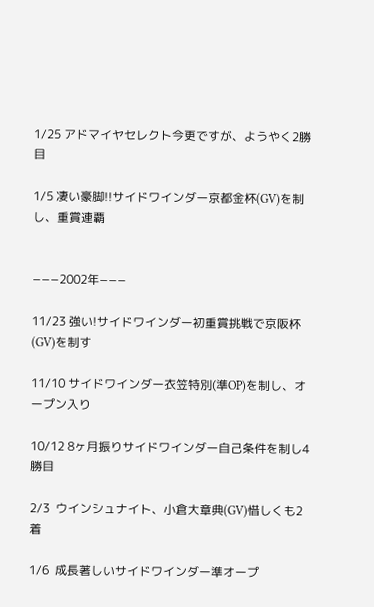1/25 アドマイヤセレクト今更ですが、ようやく2勝目

1/5 凄い豪脚!!サイドワインダー京都金杯(GV)を制し、重賞連覇


−−−2002年−−−

11/23 強い!サイドワインダー初重賞挑戦で京阪杯(GV)を制す

11/10 サイドワインダー衣笠特別(準OP)を制し、オープン入り

10/12 8ヶ月振りサイドワインダー自己条件を制し4勝目

2/3  ウインシュナイト、小倉大章典(GV)惜しくも2着

1/6  成長著しいサイドワインダー準オープ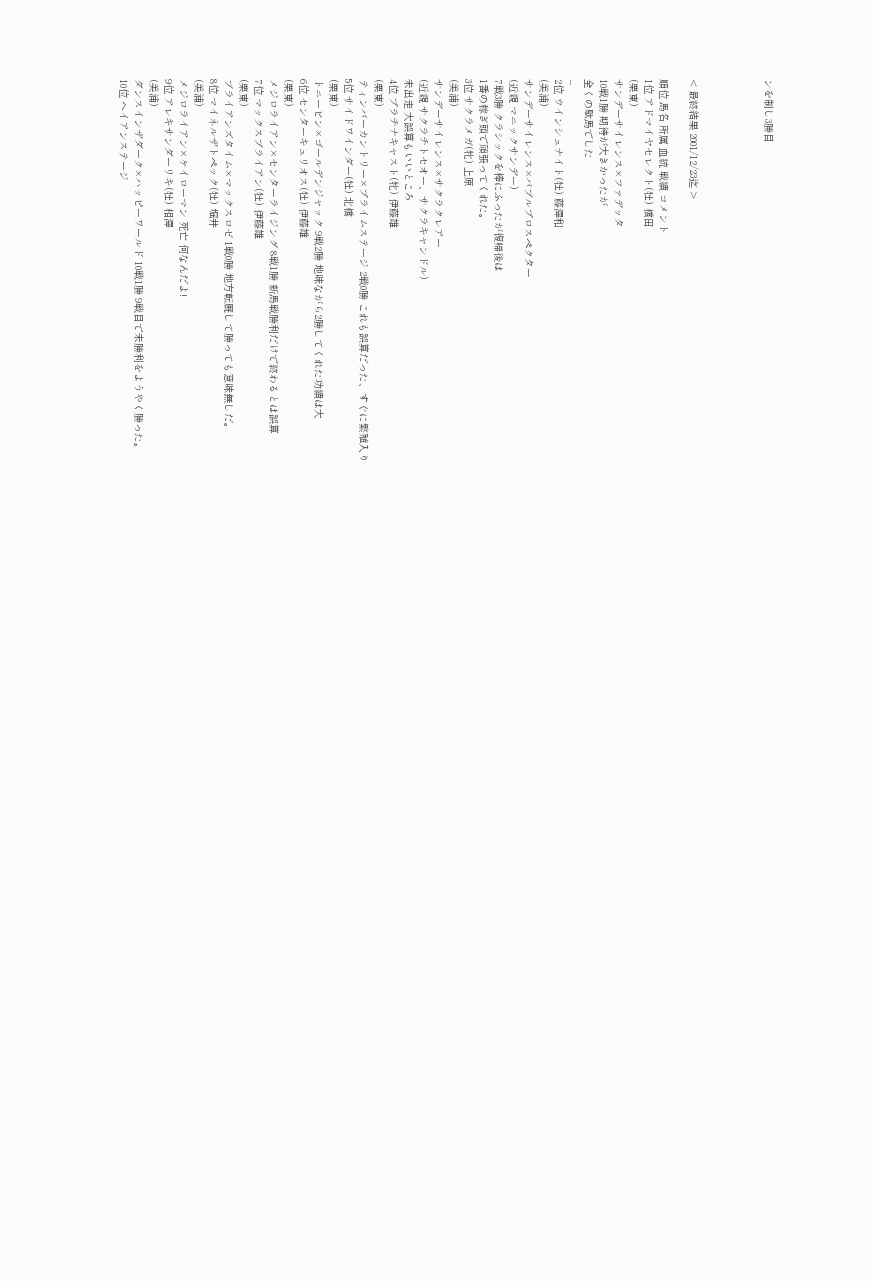ンを制し3勝目




< 最終結果 2001/12/23迄 >

順位 馬名 所属 血統 戦績 コメント
1位 アドマイヤセレクト(牡) 橋田
(栗東)
サンデーサイレンス×ファデッタ
10戦1勝 期待が大きかったが
全くの駄馬でした
...
2位 ウインシュナイト(牡) 藤澤和
(美浦)
サンデーサイレンス×バブルプロスペクター
(近親 マニックサンデー)
7戦3勝 クラシックを棒にふったが復帰後は
1番の稼ぎ頭で頑張ってくれた。
3位 サクラメガ(牝) 上原
(美浦)
サンデーサイレンス×サクラクレアー
(近親 サクラチトセオー、サクラキャンドル)
未出走 大誤算もいいところ
4位 プラチナキャスト(牝) 伊藤雄
(栗東)
ティンバーカントリー×プライムステージ 2戦0勝 これも誤算だった、すぐに繁殖入り
5位 サイドワインダー(牡) 北橋
(栗東)
トニービン×ゴールデンジャック 9戦2勝 地味ながら2勝してくれた功績は大
6位 センターキュリオス(牡) 伊藤雄
(栗東)
メジロライアン×センターライジング 8戦1勝 新馬戦勝利だけで終わるとは誤算
7位 マックスブライアン(牡) 伊藤雄
(栗東)
ブライアンズタイム×マックスロゼ 1戦0勝 地方転厩して勝っても意味無しだ。
8位 マイネルザトペック(牡) 堀井
(美浦)
メジロライアン×ケイローマン 死亡 何なんだよ!
9位 アレキサンダーリキ(牡) 相澤
(美浦)
ダンスインザダーク×ハッピーワールド 10戦1勝 9戦目で未勝利をようやく勝った。
10位 ヘイアンステージ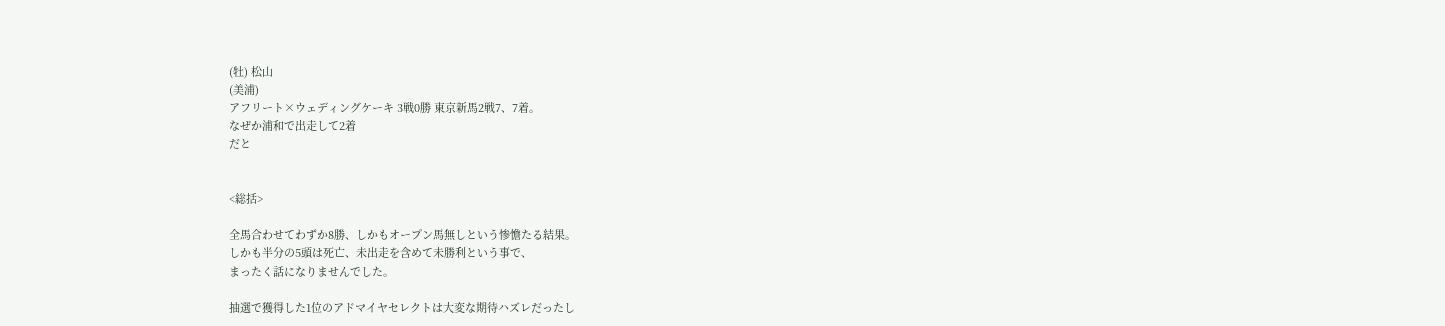(牡) 松山
(美浦)
アフリート×ウェディングケーキ 3戦0勝 東京新馬2戦7、7着。
なぜか浦和で出走して2着
だと


<総括>

全馬合わせてわずか8勝、しかもオープン馬無しという惨憺たる結果。
しかも半分の5頭は死亡、未出走を含めて未勝利という事で、
まったく話になりませんでした。

抽選で獲得した1位のアドマイヤセレクトは大変な期待ハズレだったし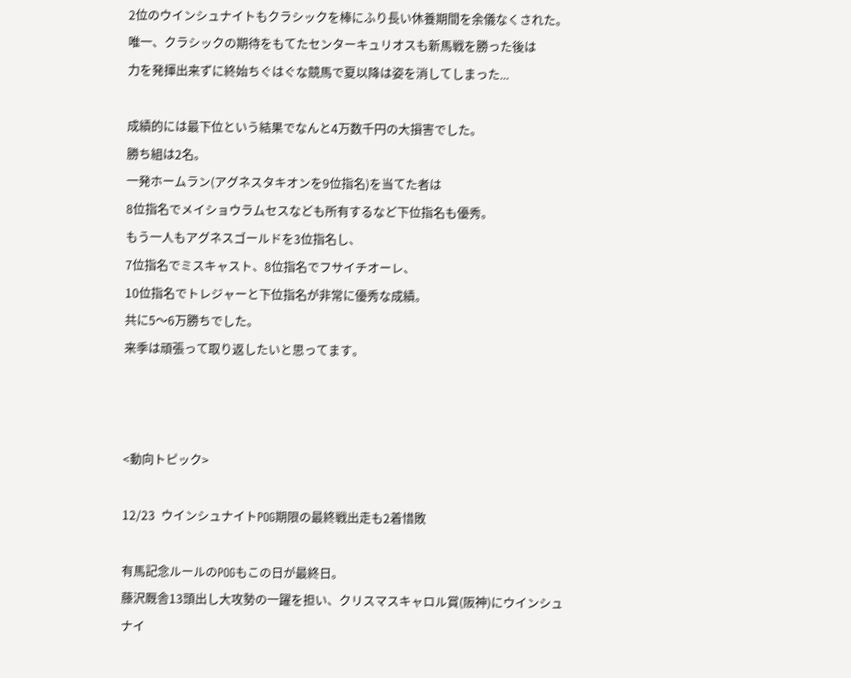2位のウインシュナイトもクラシックを棒にふり長い休養期間を余儀なくされた。
唯一、クラシックの期待をもてたセンターキュリオスも新馬戦を勝った後は
力を発揮出来ずに終始ちぐはぐな競馬で夏以降は姿を消してしまった...

成績的には最下位という結果でなんと4万数千円の大損害でした。
勝ち組は2名。
一発ホームラン(アグネスタキオンを9位指名)を当てた者は
8位指名でメイショウラムセスなども所有するなど下位指名も優秀。
もう一人もアグネスゴールドを3位指名し、
7位指名でミスキャスト、8位指名でフサイチオーレ、
10位指名でトレジャーと下位指名が非常に優秀な成績。
共に5〜6万勝ちでした。
来季は頑張って取り返したいと思ってます。



<動向トピック>

12/23  ウインシュナイトPOG期限の最終戦出走も2着惜敗

有馬記念ルールのPOGもこの日が最終日。
藤沢厩舎13頭出し大攻勢の一躍を担い、クリスマスキャロル賞(阪神)にウインシュナイ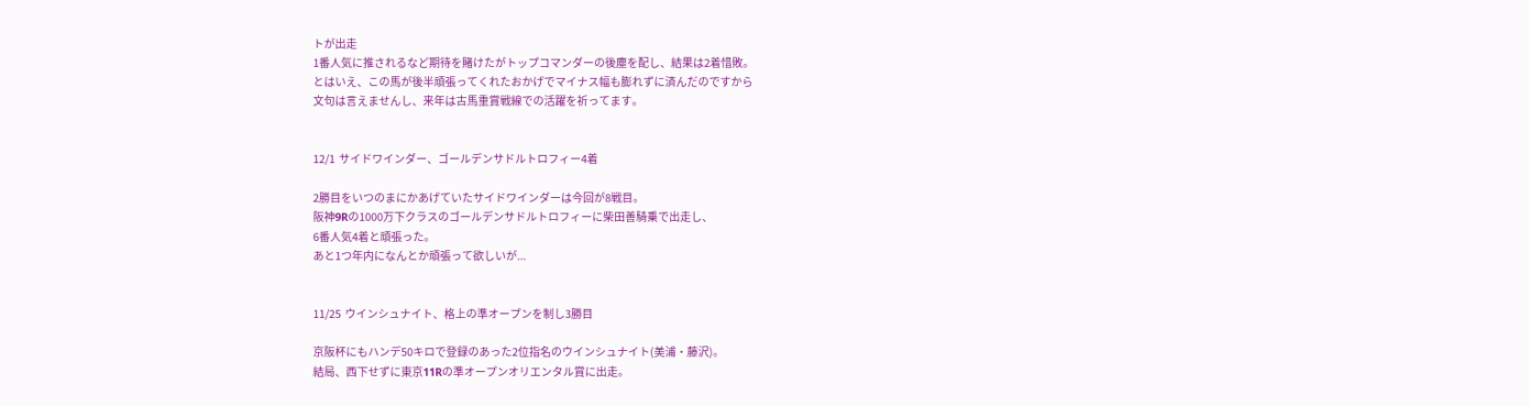トが出走
1番人気に推されるなど期待を賭けたがトップコマンダーの後塵を配し、結果は2着惜敗。
とはいえ、この馬が後半頑張ってくれたおかげでマイナス幅も膨れずに済んだのですから
文句は言えませんし、来年は古馬重賞戦線での活躍を祈ってます。


12/1  サイドワインダー、ゴールデンサドルトロフィー4着

2勝目をいつのまにかあげていたサイドワインダーは今回が8戦目。
阪神9Rの1000万下クラスのゴールデンサドルトロフィーに柴田善騎乗で出走し、
6番人気4着と頑張った。
あと1つ年内になんとか頑張って欲しいが...


11/25  ウインシュナイト、格上の準オープンを制し3勝目

京阪杯にもハンデ50キロで登録のあった2位指名のウインシュナイト(美浦・藤沢)。
結局、西下せずに東京11Rの準オープンオリエンタル賞に出走。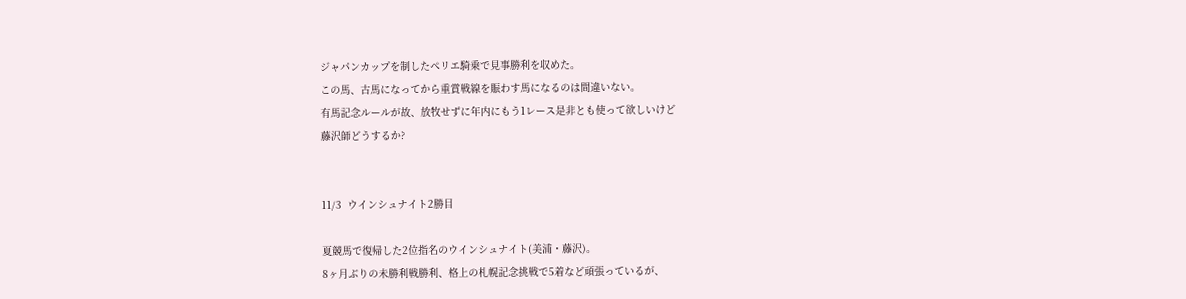ジャパンカップを制したペリエ騎乗で見事勝利を収めた。
この馬、古馬になってから重賞戦線を賑わす馬になるのは間違いない。
有馬記念ルールが故、放牧せずに年内にもう1レース是非とも使って欲しいけど
藤沢師どうするか?


11/3  ウインシュナイト2勝目

夏競馬で復帰した2位指名のウインシュナイト(美浦・藤沢)。
8ヶ月ぶりの未勝利戦勝利、格上の札幌記念挑戦で5着など頑張っているが、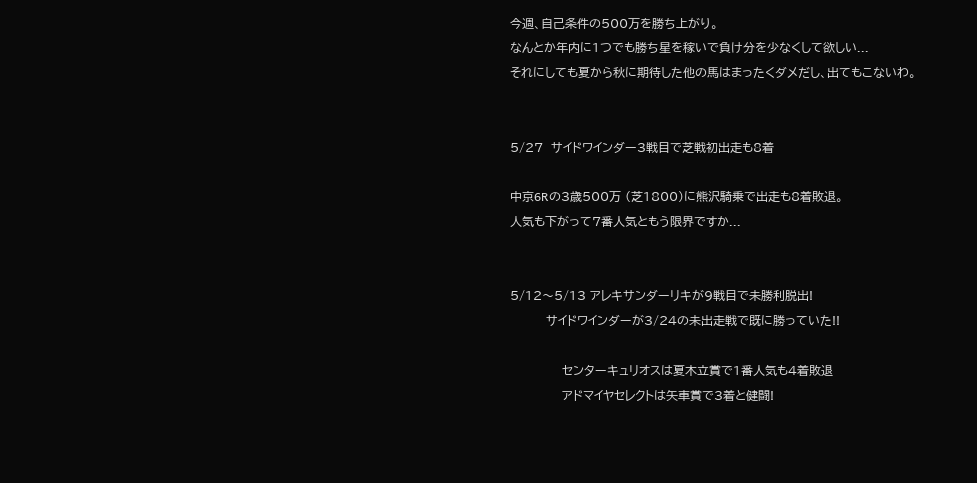今週、自己条件の500万を勝ち上がり。
なんとか年内に1つでも勝ち星を稼いで負け分を少なくして欲しい...
それにしても夏から秋に期待した他の馬はまったくダメだし、出てもこないわ。


5/27  サイドワインダー3戦目で芝戦初出走も8着

中京6Rの3歳500万 (芝1800)に熊沢騎乗で出走も8着敗退。
人気も下がって7番人気ともう限界ですか...


5/12〜5/13 アレキサンダーリキが9戦目で未勝利脱出!
         サイドワインダーが3/24の未出走戦で既に勝っていた!!

             センターキュリオスは夏木立賞で1番人気も4着敗退
             アドマイヤセレクトは矢車賞で3着と健闘!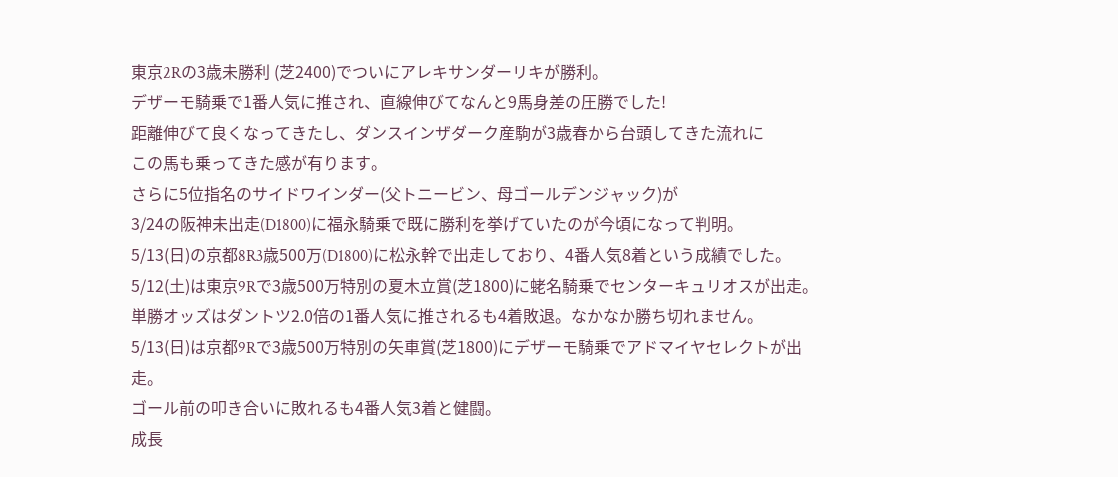東京2Rの3歳未勝利 (芝2400)でついにアレキサンダーリキが勝利。
デザーモ騎乗で1番人気に推され、直線伸びてなんと9馬身差の圧勝でした!
距離伸びて良くなってきたし、ダンスインザダーク産駒が3歳春から台頭してきた流れに
この馬も乗ってきた感が有ります。
さらに5位指名のサイドワインダー(父トニービン、母ゴールデンジャック)が
3/24の阪神未出走(D1800)に福永騎乗で既に勝利を挙げていたのが今頃になって判明。
5/13(日)の京都8R3歳500万(D1800)に松永幹で出走しており、4番人気8着という成績でした。
5/12(土)は東京9Rで3歳500万特別の夏木立賞(芝1800)に蛯名騎乗でセンターキュリオスが出走。
単勝オッズはダントツ2.0倍の1番人気に推されるも4着敗退。なかなか勝ち切れません。
5/13(日)は京都9Rで3歳500万特別の矢車賞(芝1800)にデザーモ騎乗でアドマイヤセレクトが出走。
ゴール前の叩き合いに敗れるも4番人気3着と健闘。
成長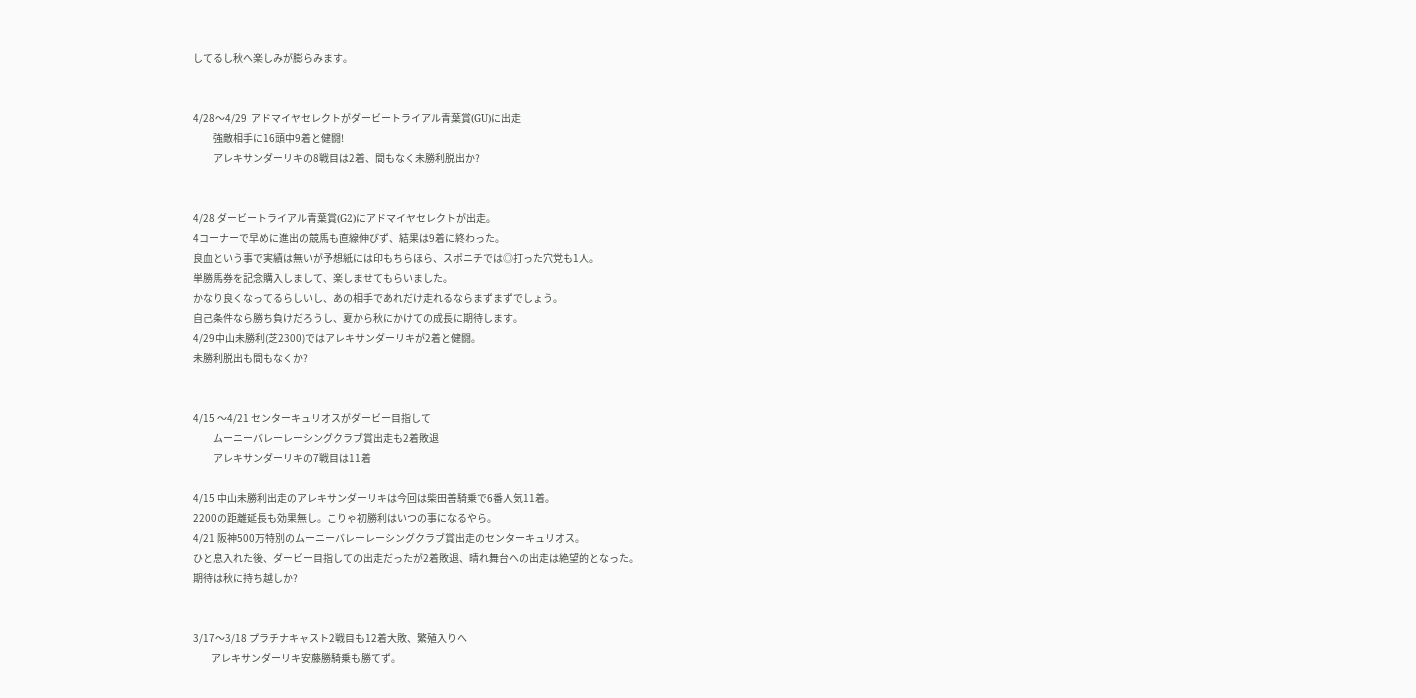してるし秋へ楽しみが膨らみます。


4/28〜4/29  アドマイヤセレクトがダービートライアル青葉賞(GU)に出走
          強敵相手に16頭中9着と健闘!
          アレキサンダーリキの8戦目は2着、間もなく未勝利脱出か?


4/28 ダービートライアル青葉賞(G2)にアドマイヤセレクトが出走。
4コーナーで早めに進出の競馬も直線伸びず、結果は9着に終わった。
良血という事で実績は無いが予想紙には印もちらほら、スポニチでは◎打った穴党も1人。
単勝馬券を記念購入しまして、楽しませてもらいました。
かなり良くなってるらしいし、あの相手であれだけ走れるならまずまずでしょう。
自己条件なら勝ち負けだろうし、夏から秋にかけての成長に期待します。
4/29中山未勝利(芝2300)ではアレキサンダーリキが2着と健闘。
未勝利脱出も間もなくか?


4/15 〜4/21 センターキュリオスがダービー目指して
          ムーニーバレーレーシングクラブ賞出走も2着敗退
          アレキサンダーリキの7戦目は11着

4/15 中山未勝利出走のアレキサンダーリキは今回は柴田善騎乗で6番人気11着。
2200の距離延長も効果無し。こりゃ初勝利はいつの事になるやら。
4/21 阪神500万特別のムーニーバレーレーシングクラブ賞出走のセンターキュリオス。
ひと息入れた後、ダービー目指しての出走だったが2着敗退、晴れ舞台への出走は絶望的となった。
期待は秋に持ち越しか?


3/17〜3/18 プラチナキャスト2戦目も12着大敗、繁殖入りへ
         アレキサンダーリキ安藤勝騎乗も勝てず。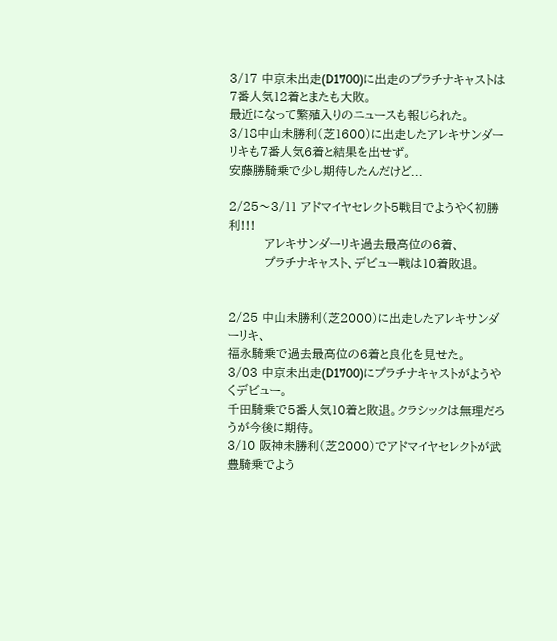3/17 中京未出走(D1700)に出走のプラチナキャストは7番人気12着とまたも大敗。
最近になって繁殖入りのニュースも報じられた。
3/18中山未勝利(芝1600)に出走したアレキサンダーリキも7番人気6着と結果を出せず。
安藤勝騎乗で少し期待したんだけど...

2/25〜3/11 アドマイヤセレクト5戦目でようやく初勝利!!!
         アレキサンダーリキ過去最高位の6着、
         プラチナキャスト、デビュー戦は10着敗退。


2/25 中山未勝利(芝2000)に出走したアレキサンダーリキ、
福永騎乗で過去最高位の6着と良化を見せた。
3/03 中京未出走(D1700)にプラチナキャストがようやくデビュー。
千田騎乗で5番人気10着と敗退。クラシックは無理だろうが今後に期待。
3/10 阪神未勝利(芝2000)でアドマイヤセレクトが武豊騎乗でよう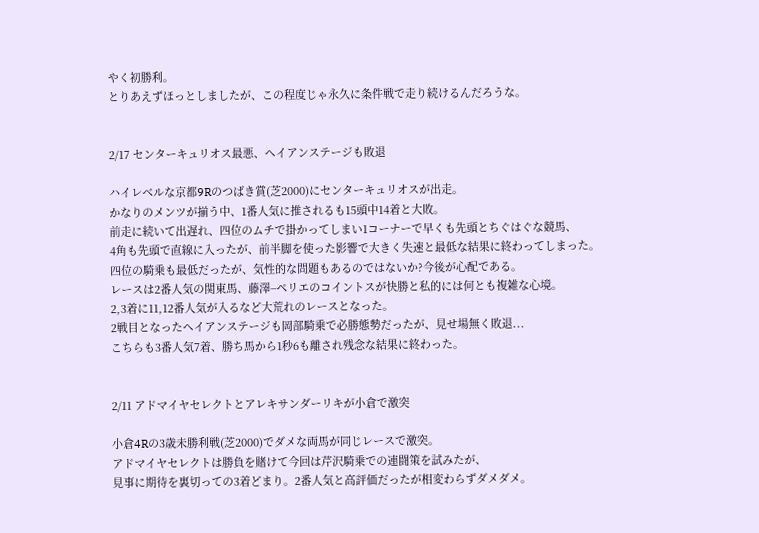やく初勝利。
とりあえずほっとしましたが、この程度じゃ永久に条件戦で走り続けるんだろうな。


2/17 センターキュリオス最悪、ヘイアンステージも敗退

ハイレベルな京都9Rのつばき賞(芝2000)にセンターキュリオスが出走。
かなりのメンツが揃う中、1番人気に推されるも15頭中14着と大敗。
前走に続いて出遅れ、四位のムチで掛かってしまい1コーナーで早くも先頭とちぐはぐな競馬、
4角も先頭で直線に入ったが、前半脚を使った影響で大きく失速と最低な結果に終わってしまった。
四位の騎乗も最低だったが、気性的な問題もあるのではないか?今後が心配である。
レースは2番人気の関東馬、藤澤−ペリエのコイントスが快勝と私的には何とも複雑な心境。
2,3着に11,12番人気が入るなど大荒れのレースとなった。
2戦目となったヘイアンステージも岡部騎乗で必勝態勢だったが、見せ場無く敗退...
こちらも3番人気7着、勝ち馬から1秒6も離され残念な結果に終わった。


2/11 アドマイヤセレクトとアレキサンダーリキが小倉で激突

小倉4Rの3歳未勝利戦(芝2000)でダメな両馬が同じレースで激突。
アドマイヤセレクトは勝負を賭けて今回は芹沢騎乗での連闘策を試みたが、
見事に期待を裏切っての3着どまり。2番人気と高評価だったが相変わらずダメダメ。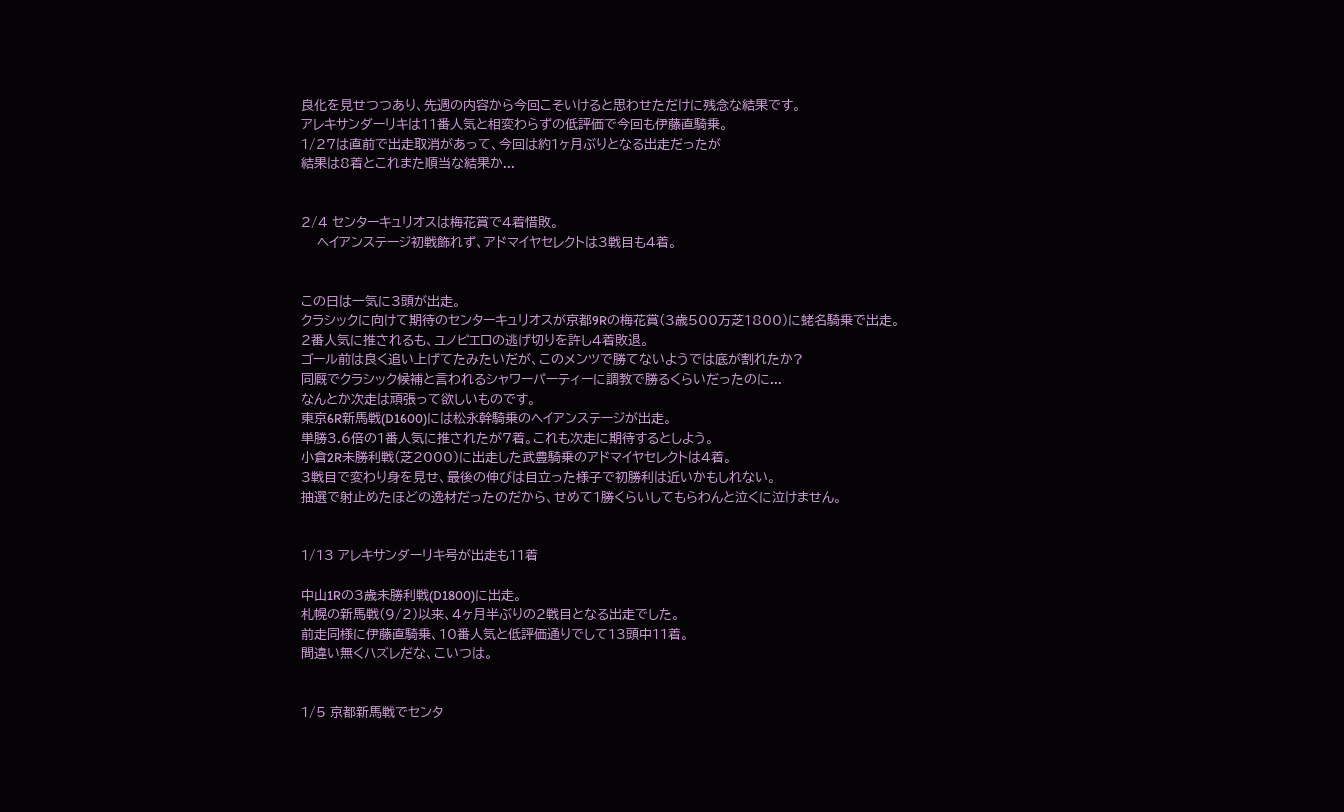良化を見せつつあり、先週の内容から今回こそいけると思わせただけに残念な結果です。
アレキサンダーリキは11番人気と相変わらずの低評価で今回も伊藤直騎乗。
1/27は直前で出走取消があって、今回は約1ヶ月ぶりとなる出走だったが
結果は8着とこれまた順当な結果か...


2/4 センターキュリオスは梅花賞で4着惜敗。
    ヘイアンステージ初戦飾れず、アドマイヤセレクトは3戦目も4着。


この日は一気に3頭が出走。
クラシックに向けて期待のセンターキュリオスが京都9Rの梅花賞(3歳500万芝1800)に蛯名騎乗で出走。
2番人気に推されるも、ユノピエロの逃げ切りを許し4着敗退。
ゴール前は良く追い上げてたみたいだが、このメンツで勝てないようでは底が割れたか?
同厩でクラシック候補と言われるシャワーパーティーに調教で勝るくらいだったのに...
なんとか次走は頑張って欲しいものです。
東京6R新馬戦(D1600)には松永幹騎乗のヘイアンステージが出走。
単勝3.6倍の1番人気に推されたが7着。これも次走に期待するとしよう。
小倉2R未勝利戦(芝2000)に出走した武豊騎乗のアドマイヤセレクトは4着。
3戦目で変わり身を見せ、最後の伸びは目立った様子で初勝利は近いかもしれない。
抽選で射止めたほどの逸材だったのだから、せめて1勝くらいしてもらわんと泣くに泣けません。


1/13 アレキサンダーリキ号が出走も11着

中山1Rの3歳未勝利戦(D1800)に出走。
札幌の新馬戦(9/2)以来、4ヶ月半ぶりの2戦目となる出走でした。
前走同様に伊藤直騎乗、10番人気と低評価通りでして13頭中11着。
間違い無くハズレだな、こいつは。


1/5 京都新馬戦でセンタ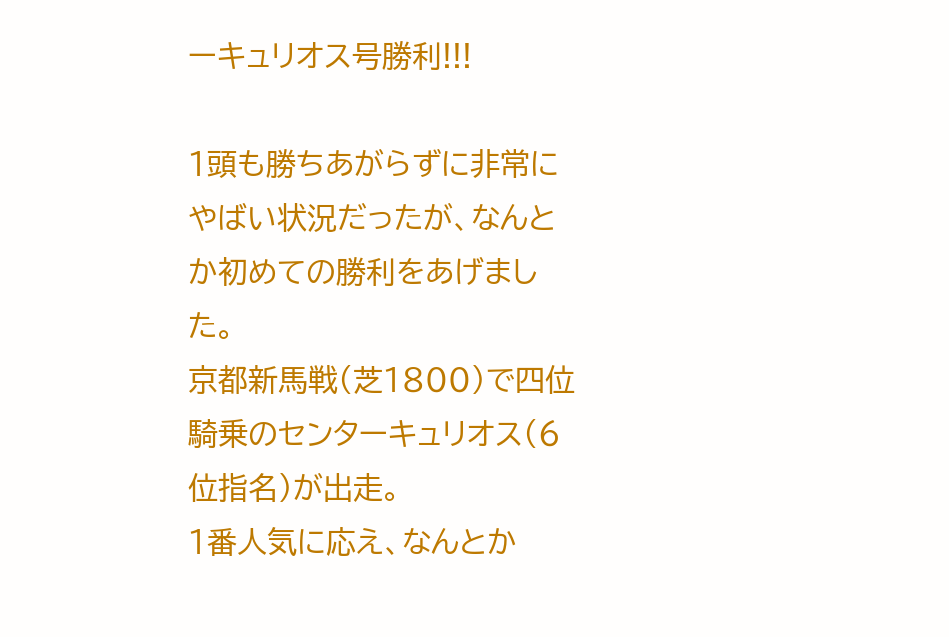ーキュリオス号勝利!!!

1頭も勝ちあがらずに非常にやばい状況だったが、なんとか初めての勝利をあげました。
京都新馬戦(芝1800)で四位騎乗のセンターキュリオス(6位指名)が出走。
1番人気に応え、なんとか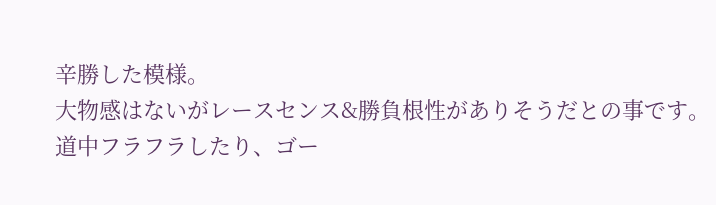辛勝した模様。
大物感はないがレースセンス&勝負根性がありそうだとの事です。
道中フラフラしたり、ゴー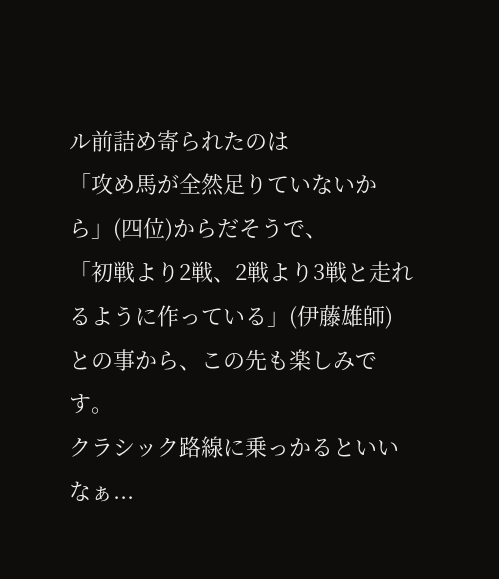ル前詰め寄られたのは
「攻め馬が全然足りていないから」(四位)からだそうで、
「初戦より2戦、2戦より3戦と走れるように作っている」(伊藤雄師)
との事から、この先も楽しみです。
クラシック路線に乗っかるといいなぁ...